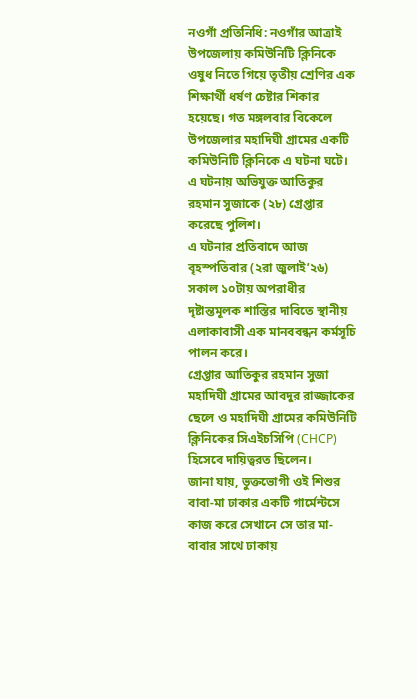নওগাঁ প্রতিনিধি: নওগাঁর আত্রাই উপজেলায় কমিউনিটি ক্লিনিকে ওষুধ নিতে গিয়ে তৃতীয় শ্রেণির এক শিক্ষার্থী ধর্ষণ চেষ্টার শিকার হয়েছে। গত মঙ্গলবার বিকেলে উপজেলার মহাদিঘী গ্রামের একটি কমিউনিটি ক্লিনিকে এ ঘটনা ঘটে। এ ঘটনায় অভিযুক্ত আতিকুর রহমান সুজাকে (২৮) গ্রেপ্তার করেছে পুলিশ।
এ ঘটনার প্রতিবাদে আজ বৃহস্পতিবার (২রা জুলাই’২৬) সকাল ১০টায় অপরাধীর দৃষ্টান্তমূলক শাস্তির দাবিতে স্থানীয় এলাকাবাসী এক মানববন্ধন কর্মসূচি পালন করে।
গ্রেপ্তার আতিকুর রহমান সুজা মহাদিঘী গ্রামের আবদুর রাজ্জাকের ছেলে ও মহাদিঘী গ্রামের কমিউনিটি ক্লিনিকের সিএইচসিপি (CHCP) হিসেবে দায়িত্বরত ছিলেন।
জানা যায়, ভুক্তভোগী ওই শিশুর বাবা-মা ঢাকার একটি গার্মেন্টসে কাজ করে সেখানে সে তার মা-বাবার সাথে ঢাকায়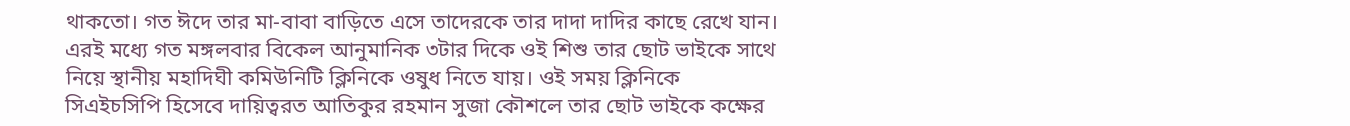থাকতো। গত ঈদে তার মা-বাবা বাড়িতে এসে তাদেরকে তার দাদা দাদির কাছে রেখে যান। এরই মধ্যে গত মঙ্গলবার বিকেল আনুমানিক ৩টার দিকে ওই শিশু তার ছোট ভাইকে সাথে নিয়ে স্থানীয় মহাদিঘী কমিউনিটি ক্লিনিকে ওষুধ নিতে যায়। ওই সময় ক্লিনিকে সিএইচসিপি হিসেবে দায়িত্বরত আতিকুর রহমান সুজা কৌশলে তার ছোট ভাইকে কক্ষের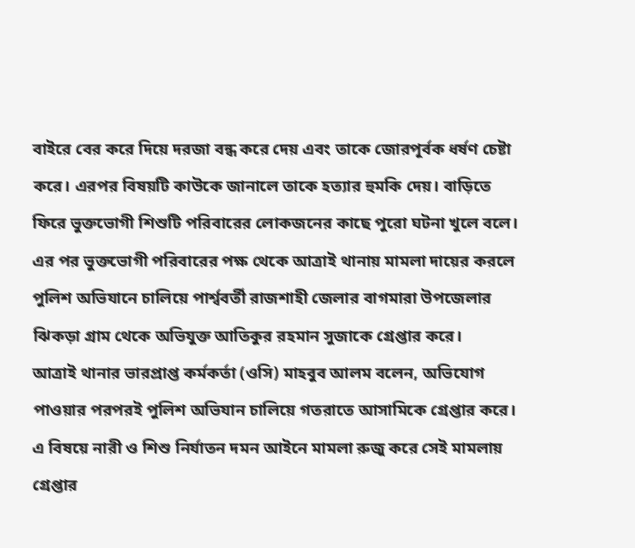বাইরে বের করে দিয়ে দরজা বন্ধ করে দেয় এবং তাকে জোরপূর্বক ধর্ষণ চেষ্টা করে। এরপর বিষয়টি কাউকে জানালে তাকে হত্যার হুমকি দেয়। বাড়িতে ফিরে ভুক্তভোগী শিশুটি পরিবারের লোকজনের কাছে পুরো ঘটনা খুলে বলে। এর পর ভুক্তভোগী পরিবারের পক্ষ থেকে আত্রাই থানায় মামলা দায়ের করলে পুলিশ অভিযানে চালিয়ে পার্শ্ববর্তী রাজশাহী জেলার বাগমারা উপজেলার ঝিকড়া গ্রাম থেকে অভিযুক্ত আতিকুর রহমান সুজাকে গ্রেপ্তার করে।
আত্রাই থানার ভারপ্রাপ্ত কর্মকর্তা (ওসি) মাহবুব আলম বলেন, অভিযোগ পাওয়ার পরপরই পুলিশ অভিযান চালিয়ে গতরাতে আসামিকে গ্রেপ্তার করে। এ বিষয়ে নারী ও শিশু নির্যাতন দমন আইনে মামলা রুজু করে সেই মামলায় গ্রেপ্তার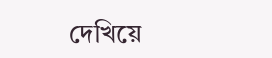দেখিয়ে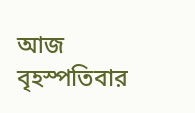আজ বৃহস্পতিবার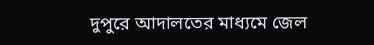দুপুরে আদালতের মাধ্যমে জেল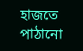হাজতে পাঠানো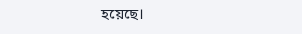হয়েছে।